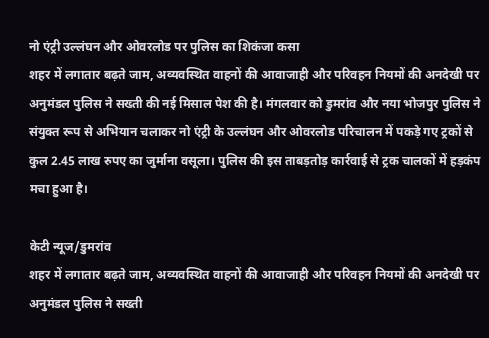नो एंट्री उल्लंघन और ओवरलोड पर पुलिस का शिकंजा कसा
शहर में लगातार बढ़ते जाम, अव्यवस्थित वाहनों की आवाजाही और परिवहन नियमों की अनदेखी पर अनुमंडल पुलिस ने सख्ती की नई मिसाल पेश की है। मंगलवार को डुमरांव और नया भोजपुर पुलिस ने संयुक्त रूप से अभियान चलाकर नो एंट्री के उल्लंघन और ओवरलोड परिचालन में पकड़े गए ट्रकों से कुल 2.45 लाख रुपए का जुर्माना वसूला। पुलिस की इस ताबड़तोड़ कार्रवाई से ट्रक चालकों में हड़कंप मचा हुआ है।

केटी न्यूज/डुमरांव
शहर में लगातार बढ़ते जाम, अव्यवस्थित वाहनों की आवाजाही और परिवहन नियमों की अनदेखी पर अनुमंडल पुलिस ने सख्ती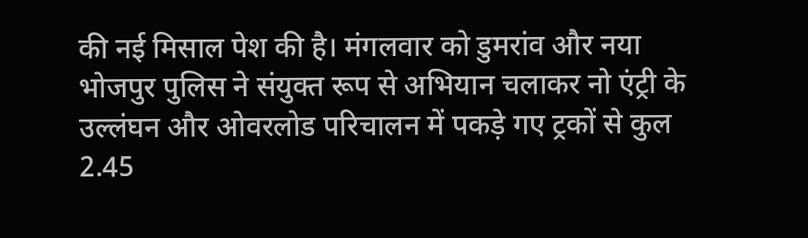की नई मिसाल पेश की है। मंगलवार को डुमरांव और नया भोजपुर पुलिस ने संयुक्त रूप से अभियान चलाकर नो एंट्री के उल्लंघन और ओवरलोड परिचालन में पकड़े गए ट्रकों से कुल 2.45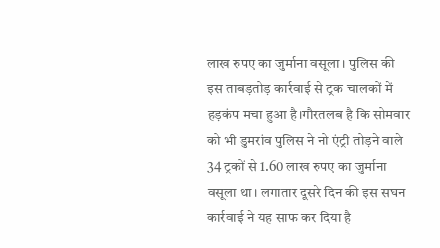लाख रुपए का जुर्माना वसूला। पुलिस की इस ताबड़तोड़ कार्रवाई से ट्रक चालकों में हड़कंप मचा हुआ है।गौरतलब है कि सोमवार को भी डुमरांव पुलिस ने नो एंट्री तोड़ने वाले 34 ट्रकों से 1.60 लाख रुपए का जुर्माना वसूला था। लगातार दूसरे दिन की इस सघन कार्रवाई ने यह साफ कर दिया है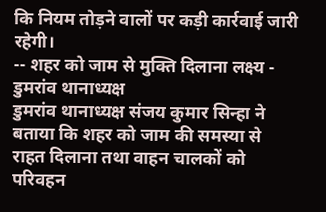कि नियम तोड़ने वालों पर कड़ी कार्रवाई जारी रहेगी।
-- शहर को जाम से मुक्ति दिलाना लक्ष्य - डुमरांव थानाध्यक्ष
डुमरांव थानाध्यक्ष संजय कुमार सिन्हा ने बताया कि शहर को जाम की समस्या से राहत दिलाना तथा वाहन चालकों को परिवहन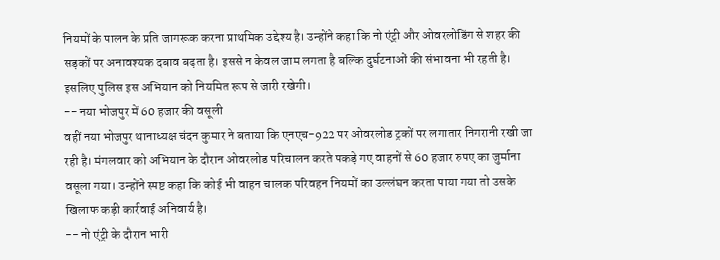नियमों के पालन के प्रति जागरूक करना प्राथमिक उद्देश्य है। उन्होंने कहा कि नो एंट्री और ओवरलोडिंग से शहर की सड़कों पर अनावश्यक दबाव बढ़ता है। इससे न केवल जाम लगता है बल्कि दुर्घटनाओं की संभावना भी रहती है। इसलिए पुलिस इस अभियान को नियमित रूप से जारी रखेगी।
-- नया भोजपुर में 60 हजार की वसूली
वहीं नया भोजपुर थानाध्यक्ष चंदन कुमार ने बताया कि एनएच-922 पर ओवरलोड ट्रकों पर लगातार निगरानी रखी जा रही है। मंगलवार को अभियान के दौरान ओवरलोड परिचालन करते पकड़े गए वाहनों से 60 हजार रुपए का जुर्माना वसूला गया। उन्होंने स्पष्ट कहा कि कोई भी वाहन चालक परिवहन नियमों का उल्लंघन करता पाया गया तो उसके खिलाफ कड़ी कार्रवाई अनिवार्य है।
-- नो एंट्री के दौरान भारी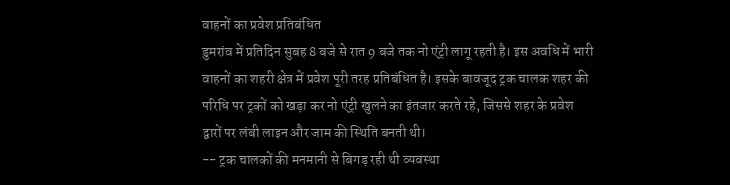वाहनों का प्रवेश प्रतिबंधित
डुमरांव में प्रतिदिन सुबह 8 बजे से रात 9 बजे तक नो एंट्री लागू रहती है। इस अवधि में भारी वाहनों का शहरी क्षेत्र में प्रवेश पूरी तरह प्रतिबंधित है। इसके बावजूद ट्रक चालक शहर की परिधि पर ट्रकों को खड़ा कर नो एंट्री खुलने का इंतजार करते रहे, जिससे शहर के प्रवेश द्वारों पर लंबी लाइन और जाम की स्थिति बनती थी।
-- ट्रक चालकों की मनमानी से बिगड़ रही थी व्यवस्था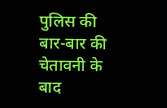पुलिस की बार-बार की चेतावनी के बाद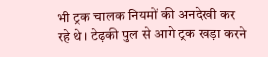भी ट्रक चालक नियमों की अनदेखी कर रहे थे। टेढ़की पुल से आगे ट्रक खड़ा करने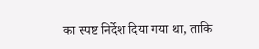का स्पष्ट निर्देश दिया गया था, ताकि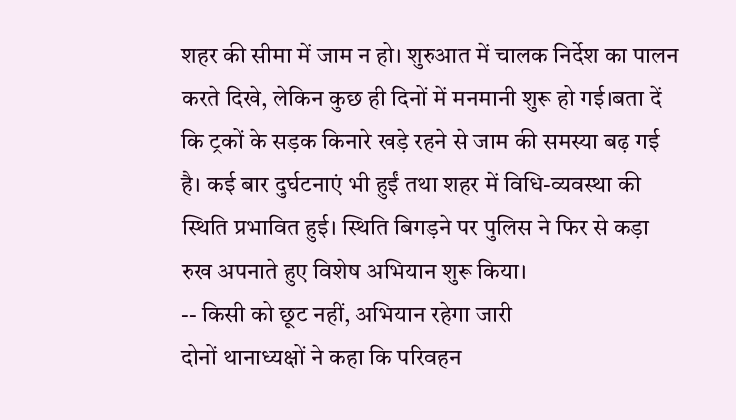शहर की सीमा में जाम न हो। शुरुआत में चालक निर्देश का पालन करते दिखे, लेकिन कुछ ही दिनों में मनमानी शुरू हो गई।बता दें कि ट्रकों के सड़क किनारे खड़े रहने से जाम की समस्या बढ़ गई है। कई बार दुर्घटनाएं भी हुईं तथा शहर में विधि-व्यवस्था की स्थिति प्रभावित हुई। स्थिति बिगड़ने पर पुलिस ने फिर से कड़ा रुख अपनाते हुए विशेष अभियान शुरू किया।
-- किसी को छूट नहीं, अभियान रहेगा जारी
दोनों थानाध्यक्षों ने कहा कि परिवहन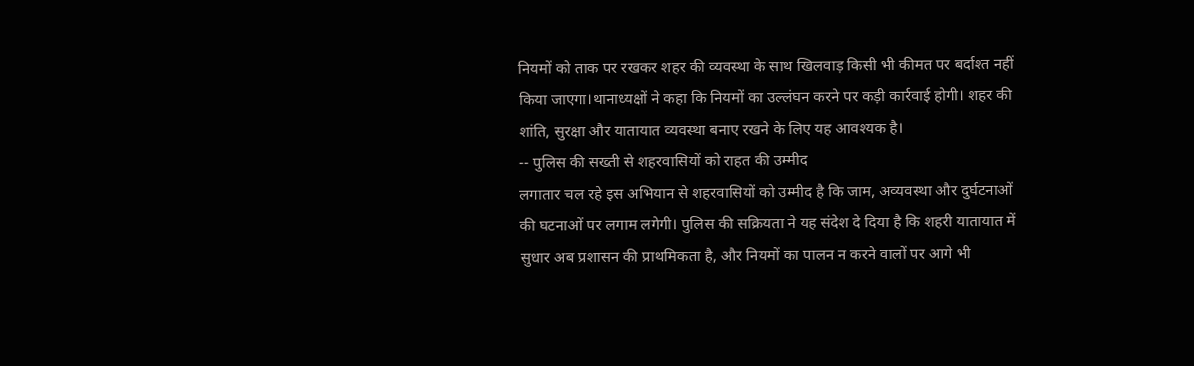नियमों को ताक पर रखकर शहर की व्यवस्था के साथ खिलवाड़ किसी भी कीमत पर बर्दाश्त नहीं किया जाएगा।थानाध्यक्षों ने कहा कि नियमों का उल्लंघन करने पर कड़ी कार्रवाई होगी। शहर की शांति, सुरक्षा और यातायात व्यवस्था बनाए रखने के लिए यह आवश्यक है।
-- पुलिस की सख्ती से शहरवासियों को राहत की उम्मीद
लगातार चल रहे इस अभियान से शहरवासियों को उम्मीद है कि जाम, अव्यवस्था और दुर्घटनाओं की घटनाओं पर लगाम लगेगी। पुलिस की सक्रियता ने यह संदेश दे दिया है कि शहरी यातायात में सुधार अब प्रशासन की प्राथमिकता है, और नियमों का पालन न करने वालों पर आगे भी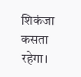शिकंजा कसता रहेगा।